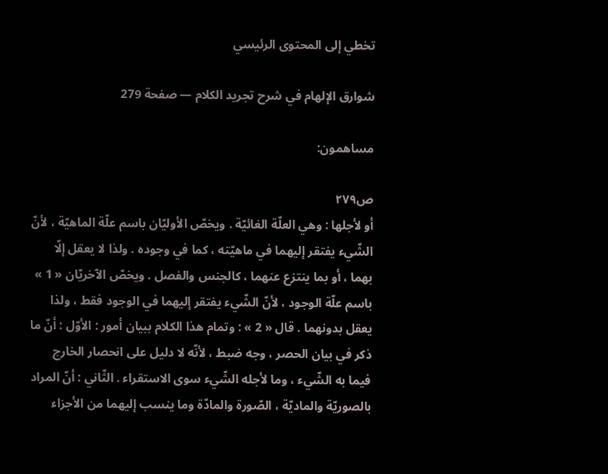تخطي إلى المحتوى الرئيسي

شوارق الإلهام في شرح تجريد الكلام — صفحة 279

مساهمون:

ص٢٧٩
أو لأجلها : وهي العلّة الغائيّة . ويخصّ الأوليّان باسم علّة الماهيّة ، لأنّ الشّيء يفتقر إليهما في ماهيّته ، كما في وجوده . ولذا لا يعقل إلّا بهما ، أو بما ينتزع عنهما ، كالجنس والفصل . ويخصّ الآخريّان « 1 » باسم علّة الوجود ، لأنّ الشّيء يفتقر إليهما في الوجود فقط ، ولذا يعقل بدونهما . قال « 2 » : وتمام هذا الكلام ببيان أمور : الأوّل : أنّ ما ذكر في بيان الحصر ، وجه ضبط ، لأنّه لا دليل على انحصار الخارج فيما به الشّيء ، وما لأجله الشّيء سوى الاستقراء . الثّاني : أنّ المراد بالصوريّة والماديّة ، الصّورة والمادّة وما ينسب إليهما من الأجزاء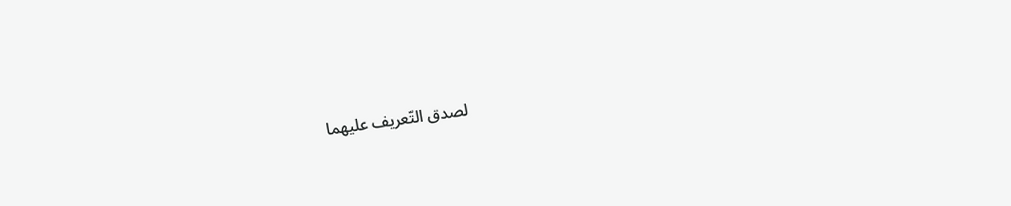لصدق التّعريف عليهما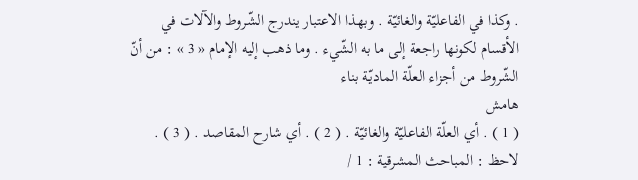. وكذا في الفاعليّة والغائيّة . وبهذا الاعتبار يندرج الشّروط والآلات في الأقسام لكونها راجعة إلى ما به الشّيء . وما ذهب إليه الإمام « 3 » : من أنّ الشّروط من أجزاء العلّة الماديّة بناء
هامش
( 1 ) . أي العلّة الفاعليّة والغائيّة . ( 2 ) . أي شارح المقاصد . ( 3 ) . لاحظ : المباحث المشرقية : 1 /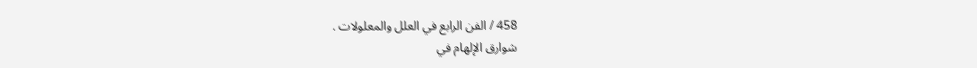458 / الفن الرابع في العلل والمعلولات .
شوارق الإلهام في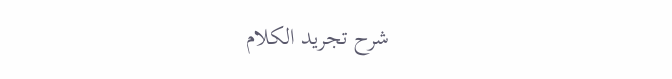شرح تجريد الكلام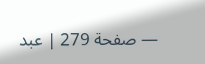— صفحة 279 | عبد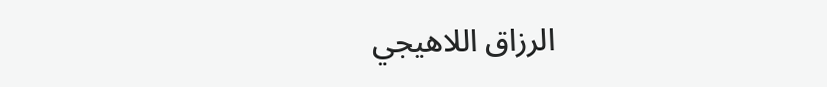الرزاق اللاهيجي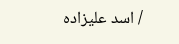/ اسد عليزاده